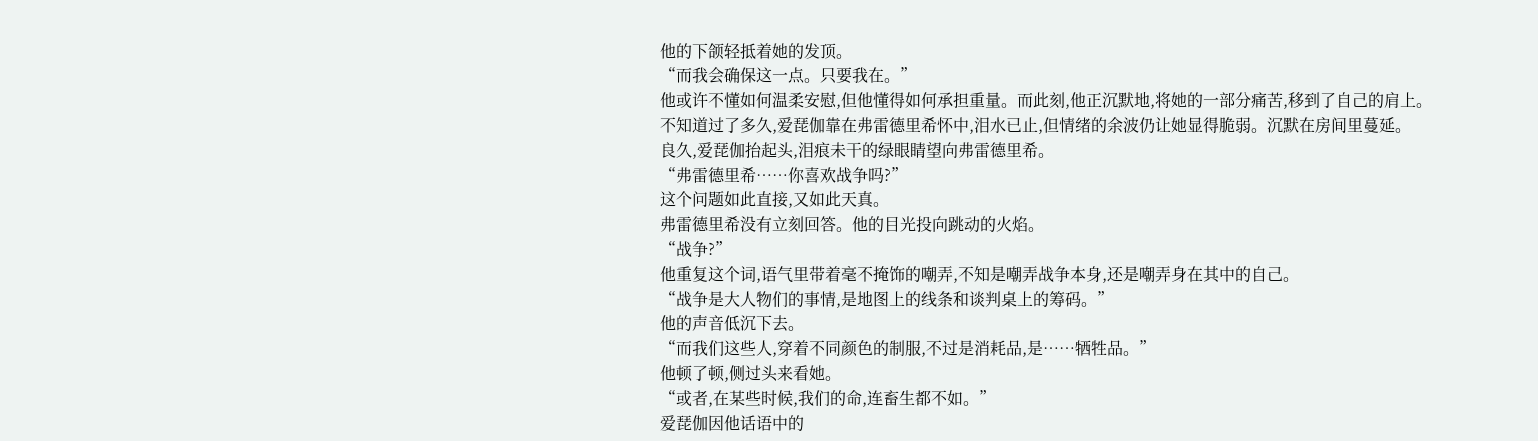他的下颌轻抵着她的发顶。
“而我会确保这一点。只要我在。”
他或许不懂如何温柔安慰,但他懂得如何承担重量。而此刻,他正沉默地,将她的一部分痛苦,移到了自己的肩上。
不知道过了多久,爱琵伽靠在弗雷德里希怀中,泪水已止,但情绪的余波仍让她显得脆弱。沉默在房间里蔓延。
良久,爱琵伽抬起头,泪痕未干的绿眼睛望向弗雷德里希。
“弗雷德里希……你喜欢战争吗?”
这个问题如此直接,又如此天真。
弗雷德里希没有立刻回答。他的目光投向跳动的火焰。
“战争?”
他重复这个词,语气里带着毫不掩饰的嘲弄,不知是嘲弄战争本身,还是嘲弄身在其中的自己。
“战争是大人物们的事情,是地图上的线条和谈判桌上的筹码。”
他的声音低沉下去。
“而我们这些人,穿着不同颜色的制服,不过是消耗品,是……牺牲品。”
他顿了顿,侧过头来看她。
“或者,在某些时候,我们的命,连畜生都不如。”
爱琵伽因他话语中的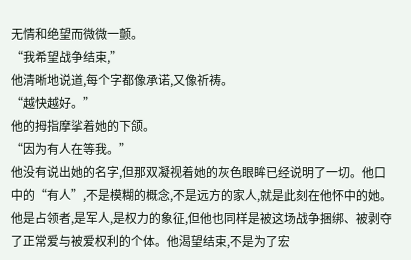无情和绝望而微微一颤。
“我希望战争结束,”
他清晰地说道,每个字都像承诺,又像祈祷。
“越快越好。”
他的拇指摩挲着她的下颌。
“因为有人在等我。”
他没有说出她的名字,但那双凝视着她的灰色眼眸已经说明了一切。他口中的“有人”,不是模糊的概念,不是远方的家人,就是此刻在他怀中的她。他是占领者,是军人,是权力的象征,但他也同样是被这场战争捆绑、被剥夺了正常爱与被爱权利的个体。他渴望结束,不是为了宏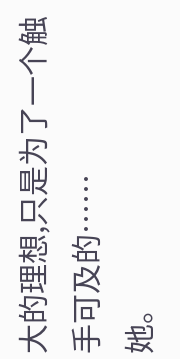大的理想,只是为了一个触手可及的……
她。